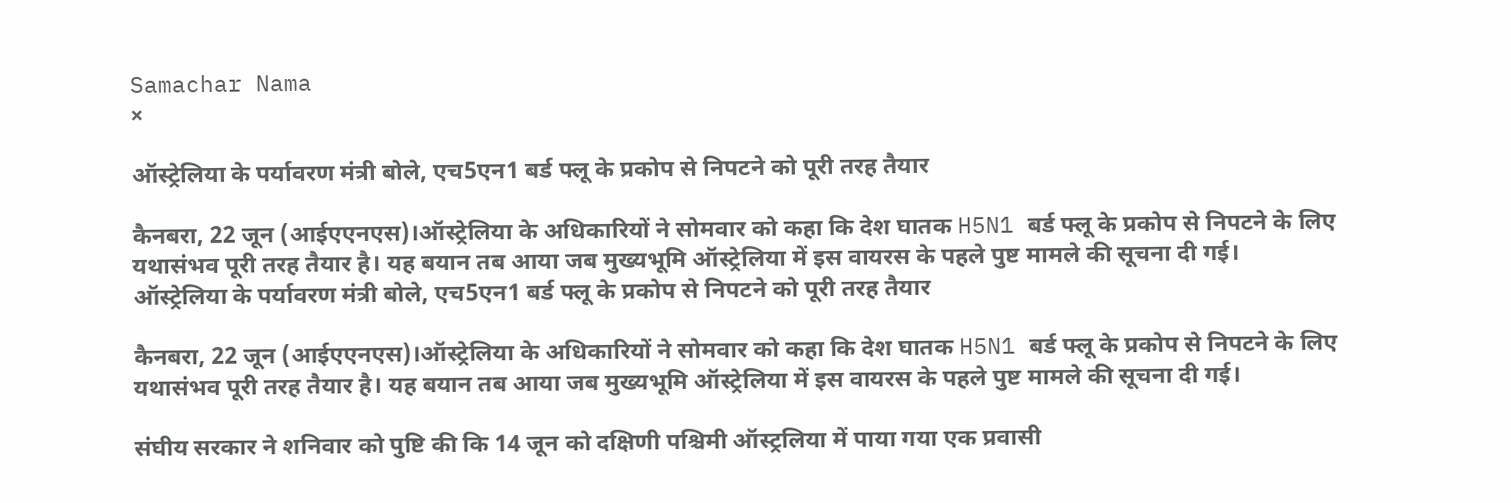Samachar Nama
×

ऑस्ट्रेलिया के पर्यावरण मंत्री बोले, एच5एन1 बर्ड फ्लू के प्रकोप से निपटने को पूरी तरह तैयार

कैनबरा, 22 जून (आईएएनएस)।ऑस्ट्रेलिया के अधिकारियों ने सोमवार को कहा कि देश घातक H5N1 बर्ड फ्लू के प्रकोप से निपटने के लिए यथासंभव पूरी तरह तैयार है। यह बयान तब आया जब मुख्यभूमि ऑस्ट्रेलिया में इस वायरस के पहले पुष्ट मामले की सूचना दी गई।
ऑस्ट्रेलिया के पर्यावरण मंत्री बोले, एच5एन1 बर्ड फ्लू के प्रकोप से निपटने को पूरी तरह तैयार

कैनबरा, 22 जून (आईएएनएस)।ऑस्ट्रेलिया के अधिकारियों ने सोमवार को कहा कि देश घातक H5N1 बर्ड फ्लू के प्रकोप से निपटने के लिए यथासंभव पूरी तरह तैयार है। यह बयान तब आया जब मुख्यभूमि ऑस्ट्रेलिया में इस वायरस के पहले पुष्ट मामले की सूचना दी गई।

संघीय सरकार ने शनिवार को पुष्टि की कि 14 जून को दक्षिणी पश्चिमी ऑस्ट्रलिया में पाया गया एक प्रवासी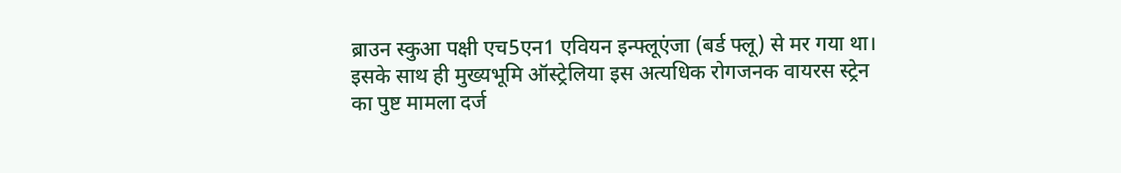ब्राउन स्कुआ पक्षी एच5एन1 एवियन इन्फ्लूएंजा (बर्ड फ्लू) से मर गया था। इसके साथ ही मुख्यभूमि ऑस्ट्रेलिया इस अत्यधिक रोगजनक वायरस स्ट्रेन का पुष्ट मामला दर्ज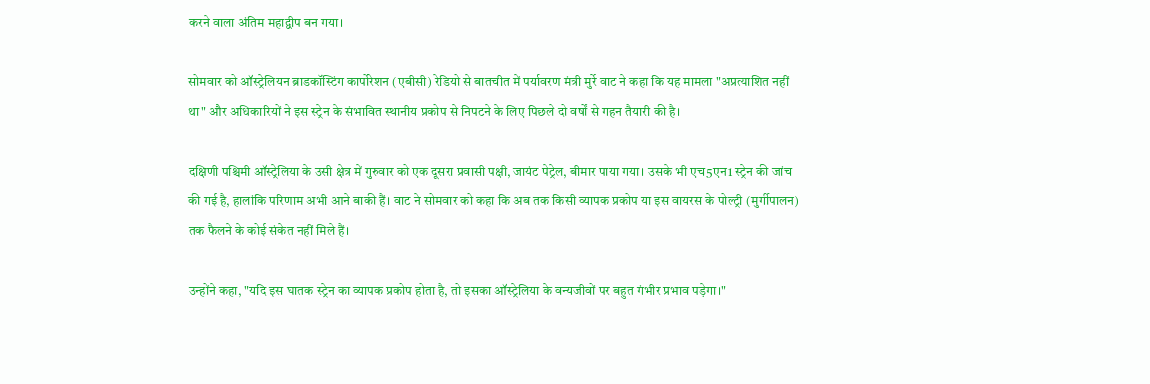करने वाला अंतिम महाद्वीप बन गया।

सोमवार को ऑस्ट्रेलियन ब्राडकॉस्टिंग कार्पोरेशन (एबीसी) रेडियो से बातचीत में पर्यावरण मंत्री मुर्रे वाट ने कहा कि यह मामला "अप्रत्याशित नहीं था" और अधिकारियों ने इस स्ट्रेन के संभावित स्थानीय प्रकोप से निपटने के लिए पिछले दो वर्षों से गहन तैयारी की है।

दक्षिणी पश्चिमी ऑस्ट्रेलिया के उसी क्षेत्र में गुरुवार को एक दूसरा प्रवासी पक्षी, जायंट पेट्रेल, बीमार पाया गया। उसके भी एच5एन1 स्ट्रेन की जांच की गई है, हालांकि परिणाम अभी आने बाकी हैं। वाट ने सोमवार को कहा कि अब तक किसी व्यापक प्रकोप या इस वायरस के पोल्ट्री (मुर्गीपालन) तक फैलने के कोई संकेत नहीं मिले हैं।

उन्होंने कहा, "यदि इस घातक स्ट्रेन का व्यापक प्रकोप होता है, तो इसका ऑस्ट्रेलिया के वन्यजीवों पर बहुत गंभीर प्रभाव पड़ेगा।"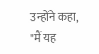उन्होंने कहा, "मैं यह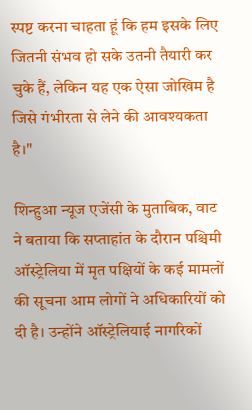स्पष्ट करना चाहता हूं कि हम इसके लिए जितनी संभव हो सके उतनी तैयारी कर चुके हैं, लेकिन यह एक ऐसा जोखिम है जिसे गंभीरता से लेने की आवश्यकता है।"

शिन्हुआ न्यूज एजेंसी के मुताबिक, वाट ने बताया कि सप्ताहांत के दौरान पश्चिमी ऑस्ट्रेलिया में मृत पक्षियों के कई मामलों की सूचना आम लोगों ने अधिकारियों को दी है। उन्होंने ऑस्ट्रेलियाई नागरिकों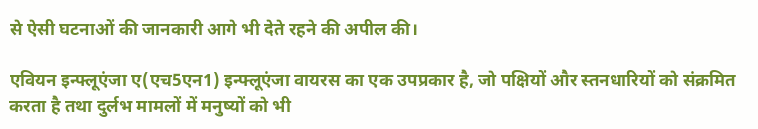से ऐसी घटनाओं की जानकारी आगे भी देते रहने की अपील की।

एवियन इन्फ्लूएंजा ए(एच5एन1) इन्फ्लूएंजा वायरस का एक उपप्रकार है, जो पक्षियों और स्तनधारियों को संक्रमित करता है तथा दुर्लभ मामलों में मनुष्यों को भी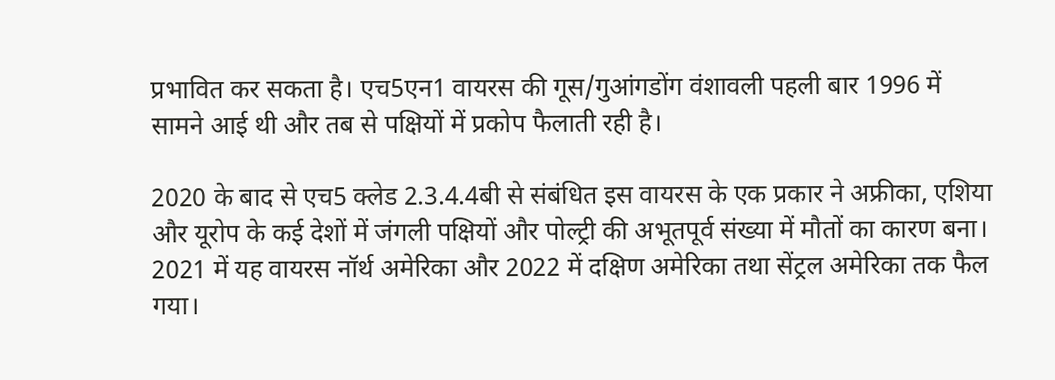प्रभावित कर सकता है। एच5एन1 वायरस की गूस/गुआंगडोंग वंशावली पहली बार 1996 में सामने आई थी और तब से पक्षियों में प्रकोप फैलाती रही है।

2020 के बाद से एच5 क्लेड 2.3.4.4बी से संबंधित इस वायरस के एक प्रकार ने अफ्रीका, एशिया और यूरोप के कई देशों में जंगली पक्षियों और पोल्ट्री की अभूतपूर्व संख्या में मौतों का कारण बना। 2021 में यह वायरस नॉर्थ अमेरिका और 2022 में दक्षिण अमेरिका तथा सेंट्रल अमेरिका तक फैल गया।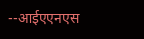--आईएएनएस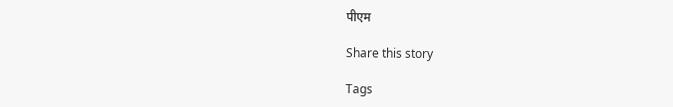पीएम

Share this story

Tags